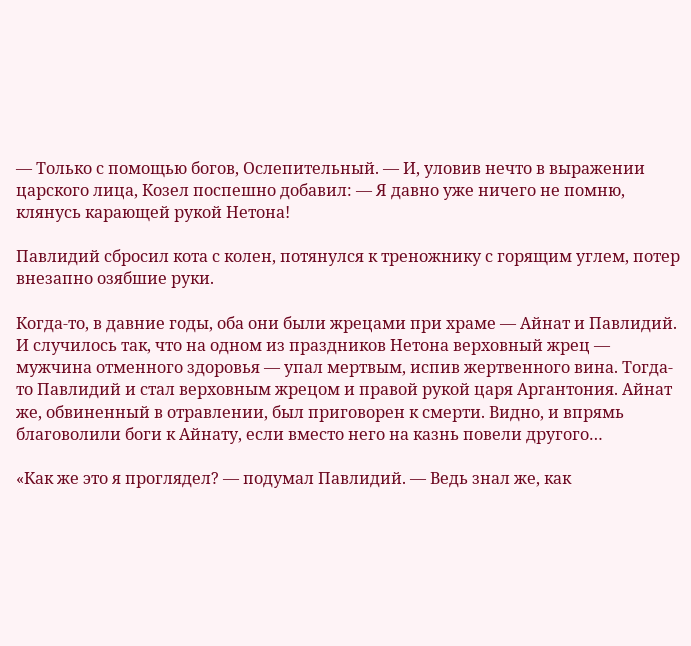— Только с помощью богов, Ослепительный. — И, уловив нечто в выражении царского лица, Козел поспешно добавил: — Я давно уже ничего не помню, клянусь карающей рукой Нетона!

Павлидий сбросил кота с колен, потянулся к треножнику с горящим углем, потер внезапно озябшие руки.

Когда-то, в давние годы, оба они были жрецами при храме — Айнат и Павлидий. И случилось так, что на одном из праздников Нетона верховный жрец — мужчина отменного здоровья — упал мертвым, испив жертвенного вина. Тогда-то Павлидий и стал верховным жрецом и правой рукой царя Аргантония. Айнат же, обвиненный в отравлении, был приговорен к смерти. Видно, и впрямь благоволили боги к Айнату, если вместо него на казнь повели другого…

«Как же это я проглядел? — подумал Павлидий. — Ведь знал же, как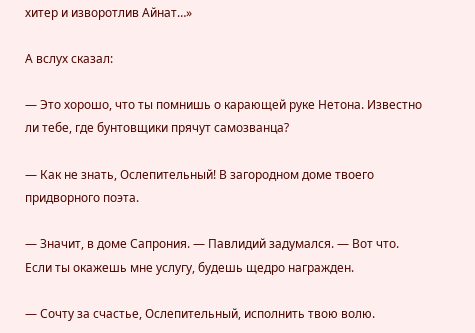хитер и изворотлив Айнат…»

А вслух сказал:

— Это хорошо, что ты помнишь о карающей руке Нетона. Известно ли тебе, где бунтовщики прячут самозванца?

— Как не знать, Ослепительный! В загородном доме твоего придворного поэта.

— Значит, в доме Сапрония. — Павлидий задумался. — Вот что. Если ты окажешь мне услугу, будешь щедро награжден.

— Сочту за счастье, Ослепительный, исполнить твою волю.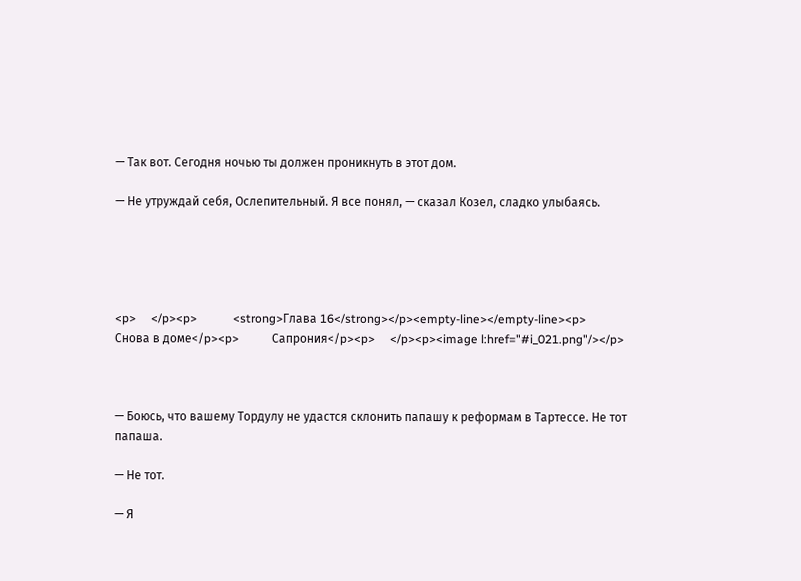— Так вот. Сегодня ночью ты должен проникнуть в этот дом.

— Не утруждай себя, Ослепительный. Я все понял, — сказал Козел, сладко улыбаясь.





<p>     </p><p>            <strong>Глава 16</strong></p><empty-line></empty-line><p>           Снова в доме</p><p>           Сапрония</p><p>     </p><p><image l:href="#i_021.png"/></p>



— Боюсь, что вашему Тордулу не удастся склонить папашу к реформам в Тартессе. Не тот папаша.

— Не тот.

— Я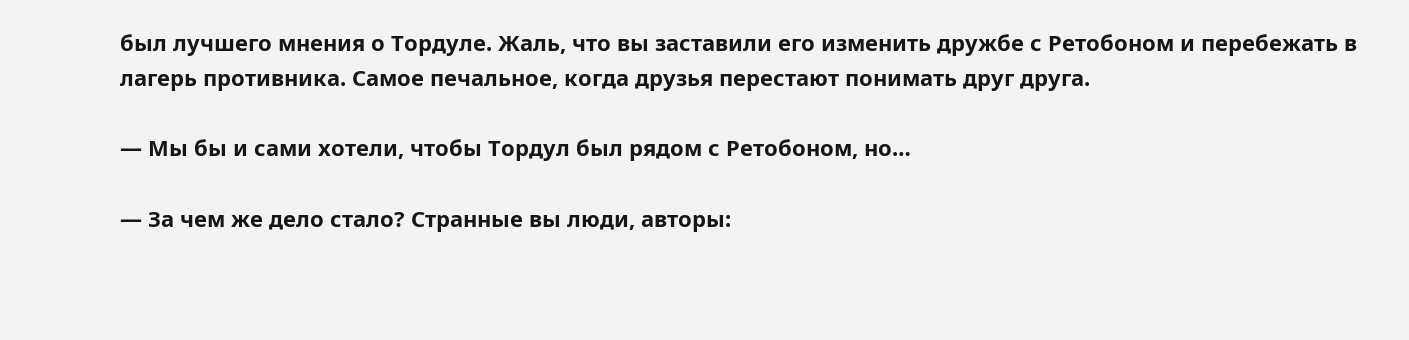был лучшего мнения о Тордуле. Жаль, что вы заставили его изменить дружбе с Ретобоном и перебежать в лагерь противника. Самое печальное, когда друзья перестают понимать друг друга.

— Мы бы и сами хотели, чтобы Тордул был рядом с Ретобоном, но…

— За чем же дело стало? Странные вы люди, авторы: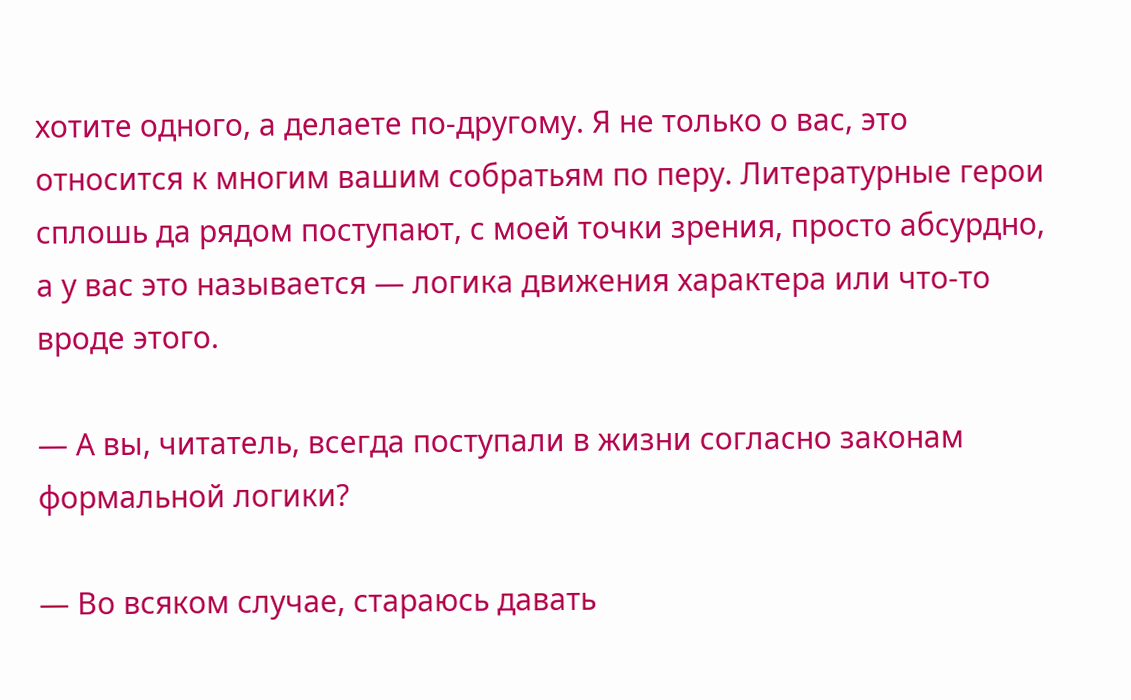хотите одного, а делаете по-другому. Я не только о вас, это относится к многим вашим собратьям по перу. Литературные герои сплошь да рядом поступают, с моей точки зрения, просто абсурдно, а у вас это называется — логика движения характера или что-то вроде этого.

— А вы, читатель, всегда поступали в жизни согласно законам формальной логики?

— Во всяком случае, стараюсь давать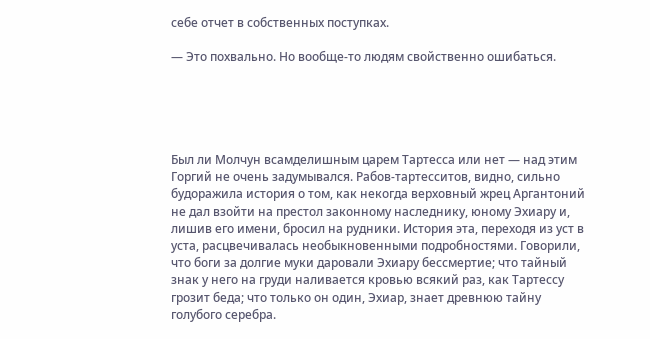себе отчет в собственных поступках.

— Это похвально. Но вообще-то людям свойственно ошибаться.





Был ли Молчун всамделишным царем Тартесса или нет — над этим Горгий не очень задумывался. Рабов-тартесситов, видно, сильно будоражила история о том, как некогда верховный жрец Аргантоний не дал взойти на престол законному наследнику, юному Эхиару и, лишив его имени, бросил на рудники. История эта, переходя из уст в уста, расцвечивалась необыкновенными подробностями. Говорили, что боги за долгие муки даровали Эхиару бессмертие; что тайный знак у него на груди наливается кровью всякий раз, как Тартессу грозит беда; что только он один, Эхиар, знает древнюю тайну голубого серебра.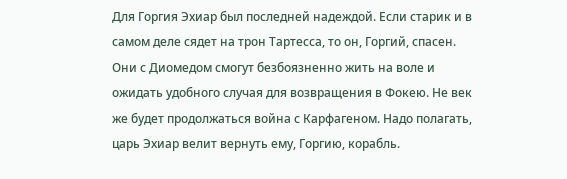Для Горгия Эхиар был последней надеждой. Если старик и в самом деле сядет на трон Тартесса, то он, Горгий, спасен. Они с Диомедом смогут безбоязненно жить на воле и ожидать удобного случая для возвращения в Фокею. Не век же будет продолжаться война с Карфагеном. Надо полагать, царь Эхиар велит вернуть ему, Горгию, корабль.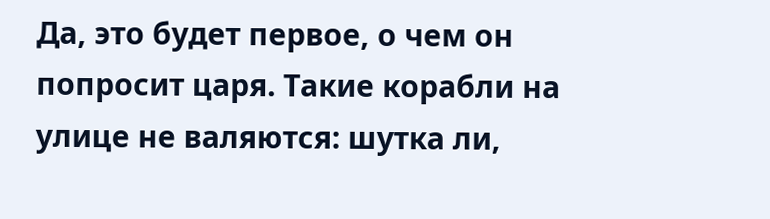Да, это будет первое, о чем он попросит царя. Такие корабли на улице не валяются: шутка ли,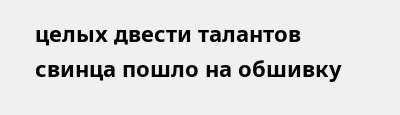целых двести талантов свинца пошло на обшивку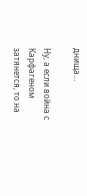днища…

Ну, а если война с Карфагеном затянется, то на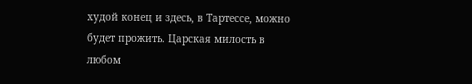худой конец и здесь, в Тартессе, можно будет прожить. Царская милость в любом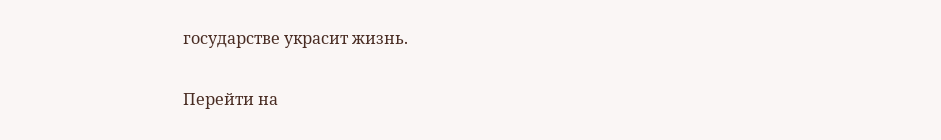государстве украсит жизнь.

Перейти на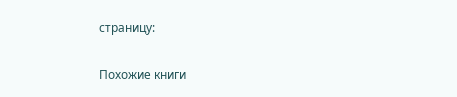страницу:

Похожие книги